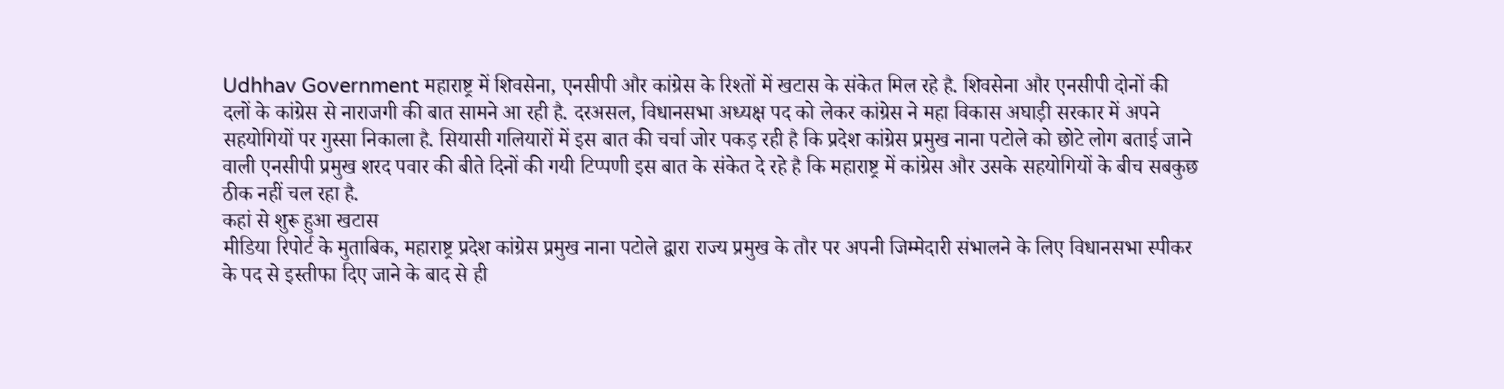Udhhav Government महाराष्ट्र में शिवसेना, एनसीपी और कांग्रेस के रिश्तों में खटास के संकेत मिल रहे है. शिवसेना और एनसीपी दोनों की दलों के कांग्रेस से नाराजगी की बात सामने आ रही है. दरअसल, विधानसभा अध्यक्ष पद को लेकर कांग्रेस ने महा विकास अघाड़ी सरकार में अपने सहयोगियों पर गुस्सा निकाला है. सियासी गलियारों में इस बात की चर्चा जोर पकड़ रही है कि प्रदेश कांग्रेस प्रमुख नाना पटोले को छोटे लोग बताई जाने वाली एनसीपी प्रमुख शरद पवार की बीते दिनों की गयी टिप्पणी इस बात के संकेत दे रहे है कि महाराष्ट्र में कांग्रेस और उसके सहयोगियों के बीच सबकुछ ठीक नहीं चल रहा है.
कहां से शुरू हुआ खटास
मीडिया रिपोर्ट के मुताबिक, महाराष्ट्र प्रदेश कांग्रेस प्रमुख नाना पटोले द्वारा राज्य प्रमुख के तौर पर अपनी जिम्मेदारी संभालने के लिए विधानसभा स्पीकर के पद से इस्तीफा दिए जाने के बाद से ही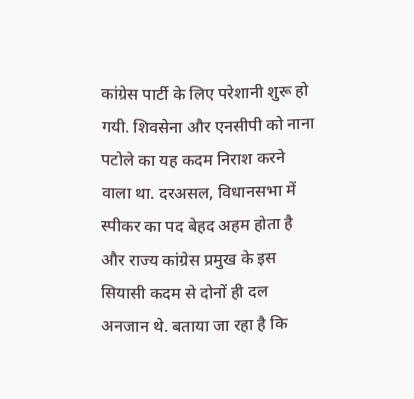कांग्रेस पार्टी के लिए परेशानी शुरू हो गयी. शिवसेना और एनसीपी को नाना पटोले का यह कदम निराश करने वाला था. दरअसल, विधानसभा में स्पीकर का पद बेहद अहम होता है और राज्य कांग्रेस प्रमुख के इस सियासी कदम से दोनों ही दल अनजान थे. बताया जा रहा है कि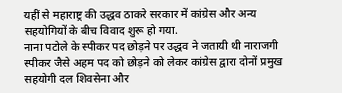यहीं से महाराष्ट्र की उद्धव ठाकरे सरकार में कांग्रेस और अन्य सहयोगियों के बीच विवाद शुरू हो गया.
नाना पटोले के स्पीकर पद छोड़ने पर उद्धव ने जतायी थी नाराजगी
स्पीकर जैसे अहम पद को छोड़ने को लेकर कांग्रेस द्वारा दोनों प्रमुख सहयोगी दल शिवसेना और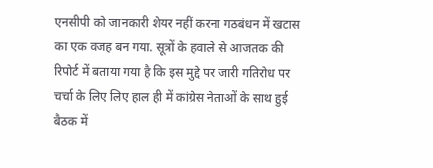एनसीपी को जानकारी शेयर नहीं करना गठबंधन में खटास का एक वजह बन गया. सूत्रों के हवाले से आजतक की रिपोर्ट में बताया गया है कि इस मुद्दे पर जारी गतिरोध पर चर्चा के लिए लिए हाल ही में कांग्रेस नेताओं के साथ हुई बैठक में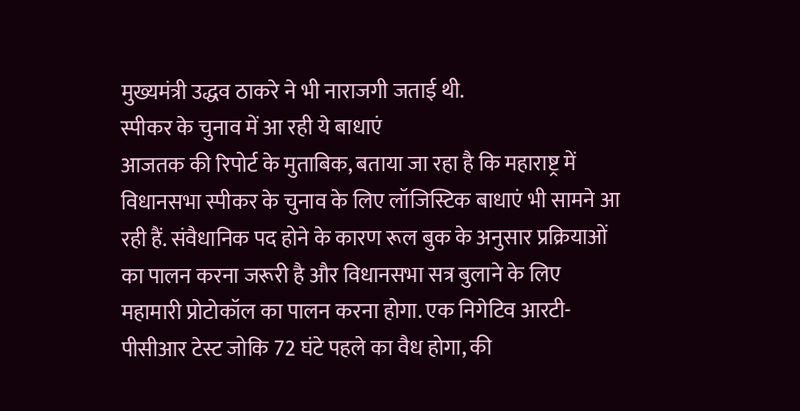मुख्यमंत्री उद्धव ठाकरे ने भी नाराजगी जताई थी.
स्पीकर के चुनाव में आ रही ये बाधाएं
आजतक की रिपोर्ट के मुताबिक, बताया जा रहा है कि महाराष्ट्र में विधानसभा स्पीकर के चुनाव के लिए लॉजिस्टिक बाधाएं भी सामने आ रही हैं. संवैधानिक पद होने के कारण रूल बुक के अनुसार प्रक्रियाओं का पालन करना जरूरी है और विधानसभा सत्र बुलाने के लिए महामारी प्रोटोकॉल का पालन करना होगा. एक निगेटिव आरटी-पीसीआर टेस्ट जोकि 72 घंटे पहले का वैध होगा, की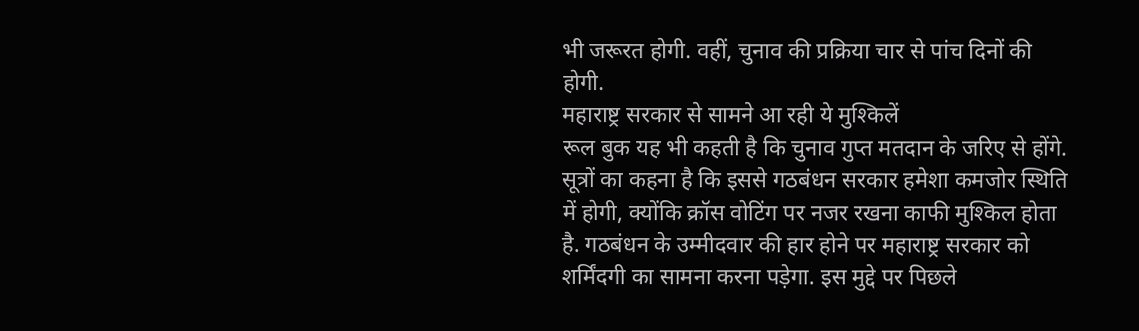भी जरूरत होगी. वहीं, चुनाव की प्रक्रिया चार से पांच दिनों की होगी.
महाराष्ट्र सरकार से सामने आ रही ये मुश्किलें
रूल बुक यह भी कहती है कि चुनाव गुप्त मतदान के जरिए से होंगे. सूत्रों का कहना है कि इससे गठबंधन सरकार हमेशा कमजोर स्थिति में होगी, क्योंकि क्रॉस वोटिंग पर नजर रखना काफी मुश्किल होता है. गठबंधन के उम्मीदवार की हार होने पर महाराष्ट्र सरकार को शर्मिंदगी का सामना करना पड़ेगा. इस मुद्दे पर पिछले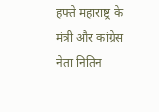हफ्ते महाराष्ट्र के मंत्री और कांग्रेस नेता नितिन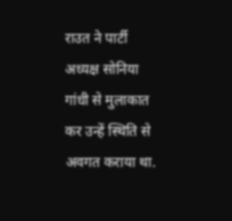राउत ने पार्टी अध्यक्ष सोनिया गांधी से मुलाकात कर उन्हें स्थिति से अवगत कराया था.